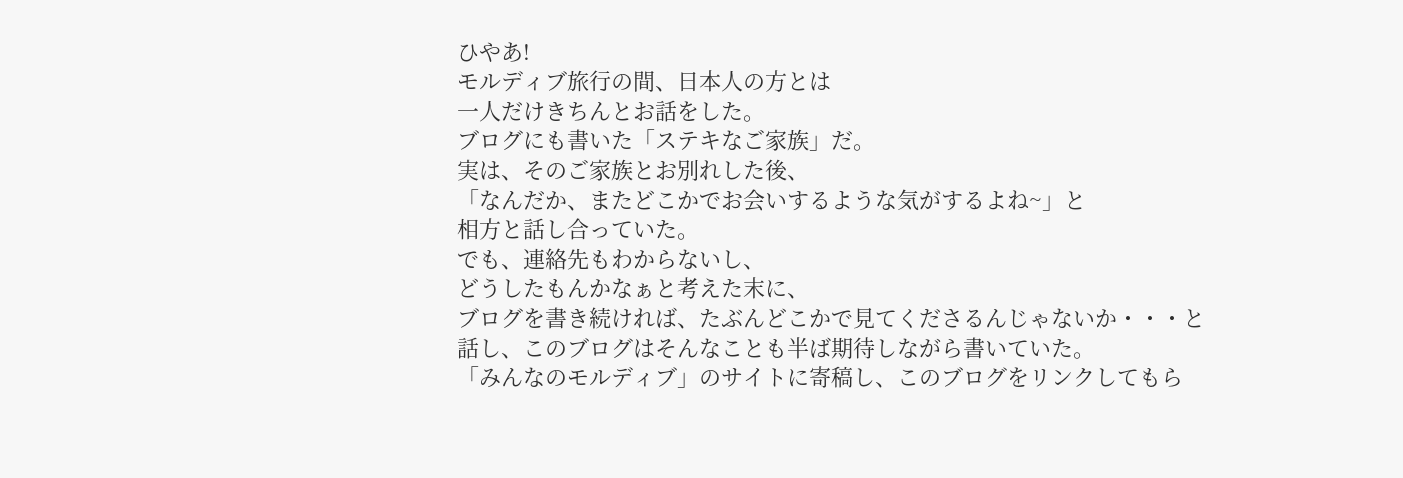ひやあ!
モルディブ旅行の間、日本人の方とは
一人だけきちんとお話をした。
ブログにも書いた「ステキなご家族」だ。
実は、そのご家族とお別れした後、
「なんだか、またどこかでお会いするような気がするよね~」と
相方と話し合っていた。
でも、連絡先もわからないし、
どうしたもんかなぁと考えた末に、
ブログを書き続ければ、たぶんどこかで見てくださるんじゃないか・・・と
話し、このブログはそんなことも半ば期待しながら書いていた。
「みんなのモルディブ」のサイトに寄稿し、このブログをリンクしてもら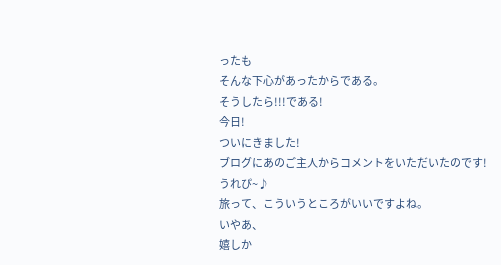ったも
そんな下心があったからである。
そうしたら!!!である!
今日!
ついにきました!
ブログにあのご主人からコメントをいただいたのです!
うれぴ~♪
旅って、こういうところがいいですよね。
いやあ、
嬉しか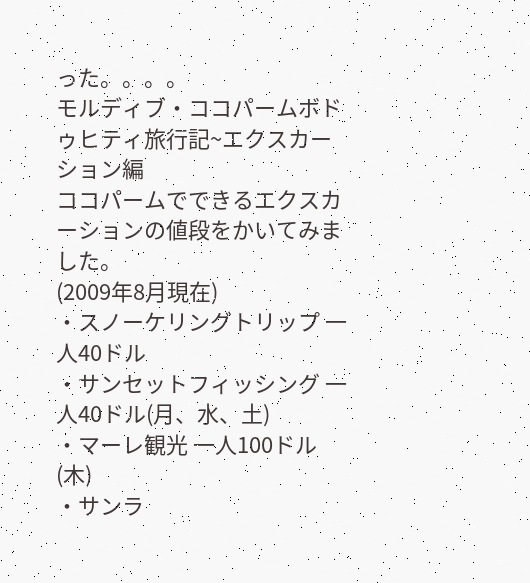った。。。。
モルディブ・ココパームボドゥヒティ旅行記~エクスカーション編
ココパームでできるエクスカーションの値段をかいてみました。
(2009年8月現在)
・スノーケリングトリップ 一人40ドル
・サンセットフィッシング 一人40ドル(月、水、土)
・マーレ観光 一人100ドル(木)
・サンラ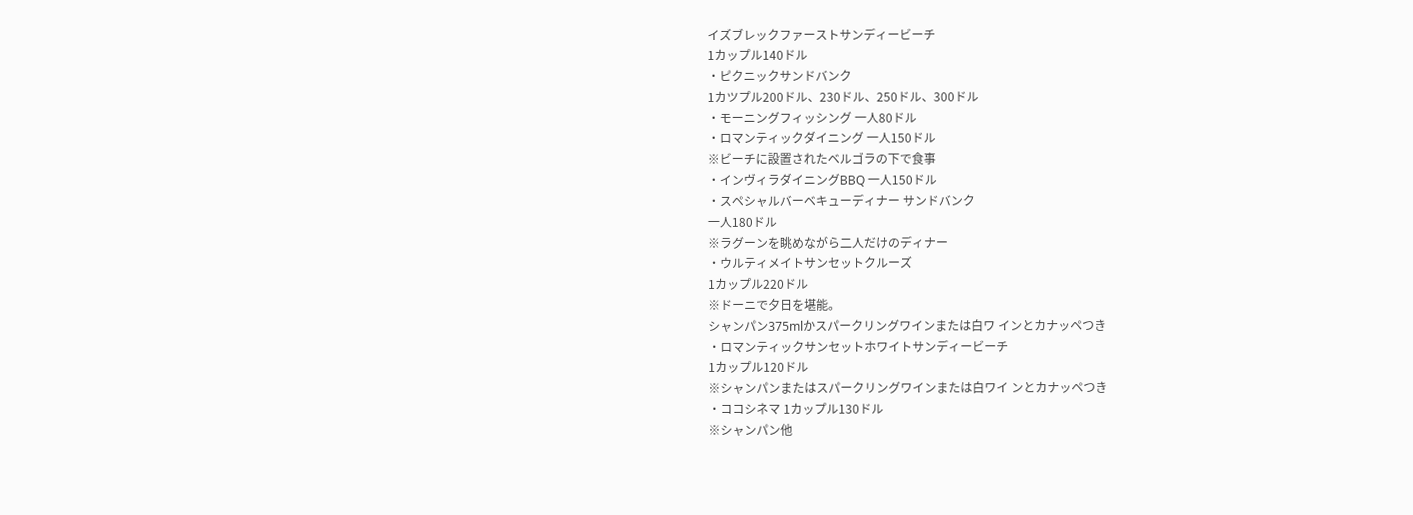イズブレックファーストサンディービーチ
1カップル140ドル
・ピクニックサンドバンク
1カツプル200ドル、230ドル、250ドル、300ドル
・モーニングフィッシング 一人80ドル
・ロマンティックダイニング 一人150ドル
※ビーチに設置されたベルゴラの下で食事
・インヴィラダイニングBBQ 一人150ドル
・スペシャルバーベキューディナー サンドバンク
一人180ドル
※ラグーンを眺めながら二人だけのディナー
・ウルティメイトサンセットクルーズ
1カップル220ドル
※ドーニで夕日を堪能。
シャンパン375mlかスパークリングワインまたは白ワ インとカナッペつき
・ロマンティックサンセットホワイトサンディービーチ
1カップル120ドル
※シャンパンまたはスパークリングワインまたは白ワイ ンとカナッペつき
・ココシネマ 1カップル130ドル
※シャンパン他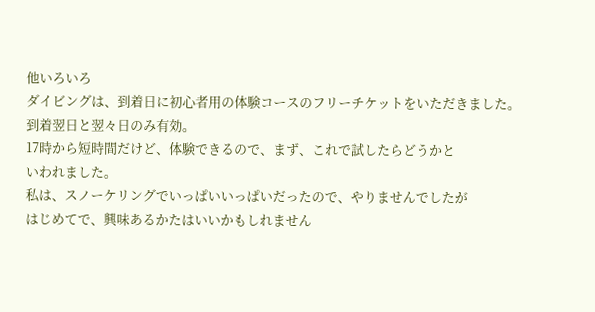他いろいろ
ダイビングは、到着日に初心者用の体験コースのフリーチケットをいただきました。
到着翌日と翌々日のみ有効。
17時から短時間だけど、体験できるので、まず、これで試したらどうかと
いわれました。
私は、スノーケリングでいっぱいいっぱいだったので、やりませんでしたが
はじめてで、興味あるかたはいいかもしれません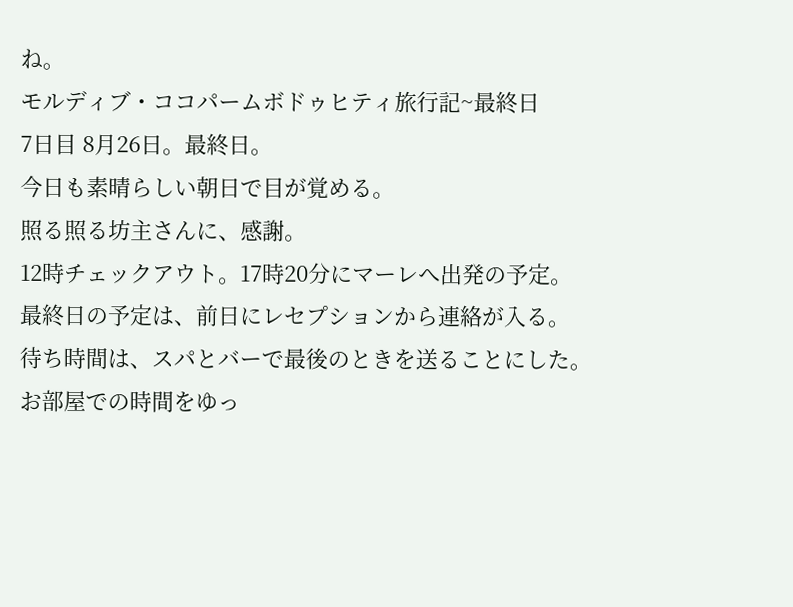ね。
モルディブ・ココパームボドゥヒティ旅行記~最終日
7日目 8月26日。最終日。
今日も素晴らしい朝日で目が覚める。
照る照る坊主さんに、感謝。
12時チェックアウト。17時20分にマーレへ出発の予定。
最終日の予定は、前日にレセプションから連絡が入る。
待ち時間は、スパとバーで最後のときを送ることにした。
お部屋での時間をゆっ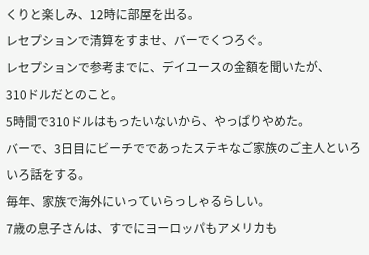くりと楽しみ、12時に部屋を出る。
レセプションで清算をすませ、バーでくつろぐ。
レセプションで参考までに、デイユースの金額を聞いたが、
310ドルだとのこと。
5時間で310ドルはもったいないから、やっぱりやめた。
バーで、3日目にビーチでであったステキなご家族のご主人といろいろ話をする。
毎年、家族で海外にいっていらっしゃるらしい。
7歳の息子さんは、すでにヨーロッパもアメリカも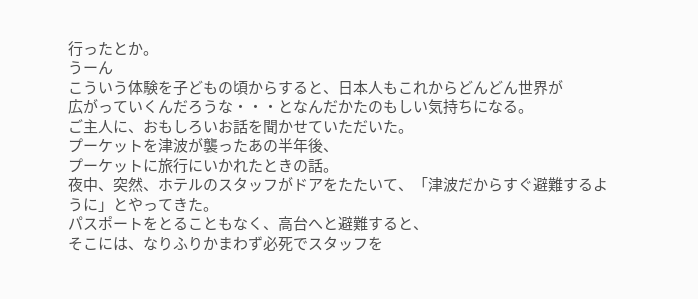行ったとか。
うーん
こういう体験を子どもの頃からすると、日本人もこれからどんどん世界が
広がっていくんだろうな・・・となんだかたのもしい気持ちになる。
ご主人に、おもしろいお話を聞かせていただいた。
プーケットを津波が襲ったあの半年後、
プーケットに旅行にいかれたときの話。
夜中、突然、ホテルのスタッフがドアをたたいて、「津波だからすぐ避難するように」とやってきた。
パスポートをとることもなく、高台へと避難すると、
そこには、なりふりかまわず必死でスタッフを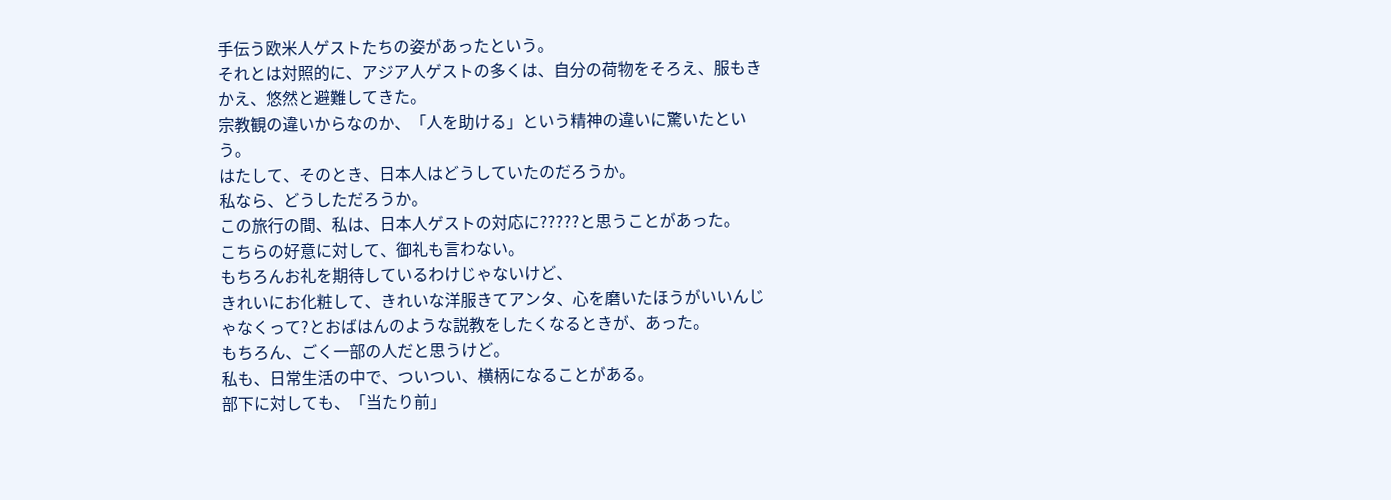手伝う欧米人ゲストたちの姿があったという。
それとは対照的に、アジア人ゲストの多くは、自分の荷物をそろえ、服もきかえ、悠然と避難してきた。
宗教観の違いからなのか、「人を助ける」という精神の違いに驚いたという。
はたして、そのとき、日本人はどうしていたのだろうか。
私なら、どうしただろうか。
この旅行の間、私は、日本人ゲストの対応に?????と思うことがあった。
こちらの好意に対して、御礼も言わない。
もちろんお礼を期待しているわけじゃないけど、
きれいにお化粧して、きれいな洋服きてアンタ、心を磨いたほうがいいんじゃなくって?とおばはんのような説教をしたくなるときが、あった。
もちろん、ごく一部の人だと思うけど。
私も、日常生活の中で、ついつい、横柄になることがある。
部下に対しても、「当たり前」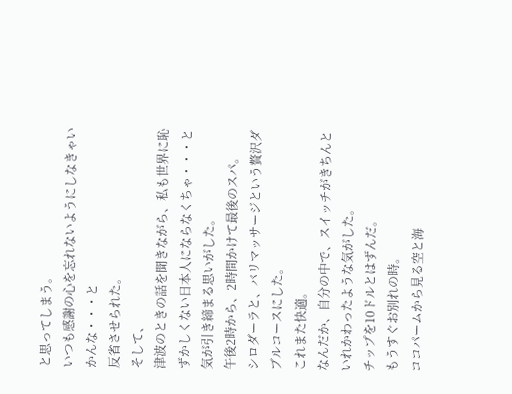と思ってしまう。
いつも感謝の心を忘れないようにしなきゃいかんな・・・と
反省させられた。
そして、
津波のときの話を聞きながら、私も世界に恥ずかしくない日本人にならなくちゃ・・・と気が引き締まる思いがした。
午後2時から、2時間かけて最後のスパ。
シロダーラと、バリマッサージという贅沢ダブルコースにした。
これまた快適。
なんだか、自分の中で、スイッチがきちんといれかわったような気がした。
チップを10ドルとはずんだ。
もうすぐお別れの時。
ココパームから見る空と海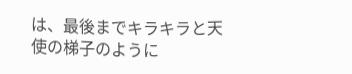は、最後までキラキラと天使の梯子のように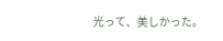光って、美しかった。